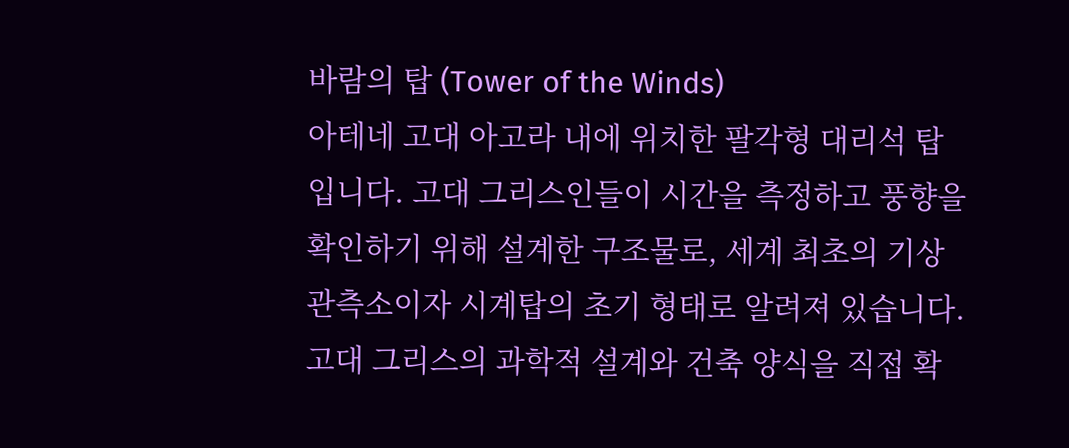바람의 탑 (Tower of the Winds)
아테네 고대 아고라 내에 위치한 팔각형 대리석 탑입니다. 고대 그리스인들이 시간을 측정하고 풍향을 확인하기 위해 설계한 구조물로, 세계 최초의 기상 관측소이자 시계탑의 초기 형태로 알려져 있습니다. 고대 그리스의 과학적 설계와 건축 양식을 직접 확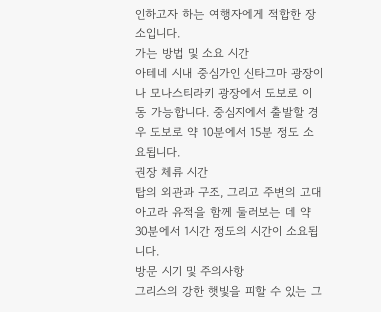인하고자 하는 여행자에게 적합한 장소입니다.
가는 방법 및 소요 시간
아테네 시내 중심가인 신타그마 광장이나 모나스티라키 광장에서 도보로 이동 가능합니다. 중심지에서 출발할 경우 도보로 약 10분에서 15분 정도 소요됩니다.
권장 체류 시간
탑의 외관과 구조, 그리고 주변의 고대 아고라 유적을 함께 둘러보는 데 약 30분에서 1시간 정도의 시간이 소요됩니다.
방문 시기 및 주의사항
그리스의 강한 햇빛을 피할 수 있는 그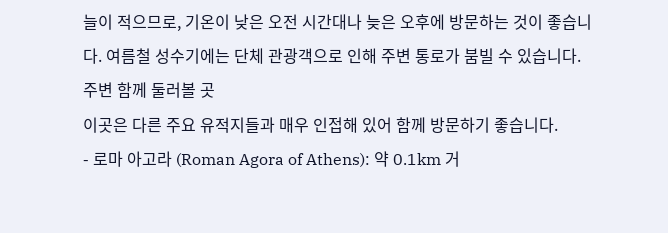늘이 적으므로, 기온이 낮은 오전 시간대나 늦은 오후에 방문하는 것이 좋습니다. 여름철 성수기에는 단체 관광객으로 인해 주변 통로가 붐빌 수 있습니다.
주변 함께 둘러볼 곳
이곳은 다른 주요 유적지들과 매우 인접해 있어 함께 방문하기 좋습니다.
- 로마 아고라 (Roman Agora of Athens): 약 0.1km 거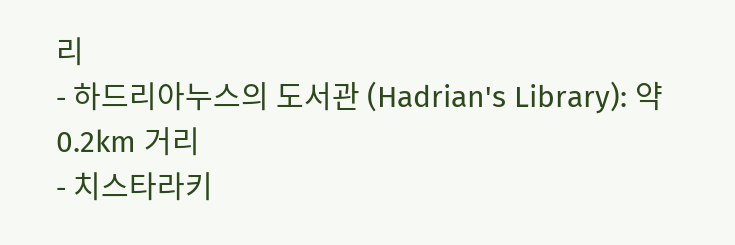리
- 하드리아누스의 도서관 (Hadrian's Library): 약 0.2km 거리
- 치스타라키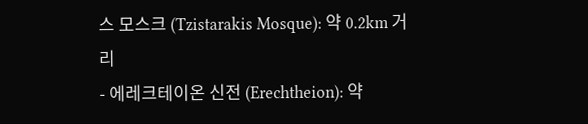스 모스크 (Tzistarakis Mosque): 약 0.2km 거리
- 에레크테이온 신전 (Erechtheion): 약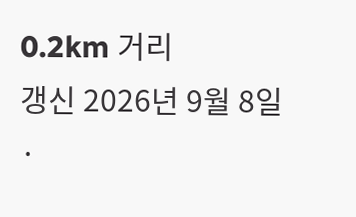0.2km 거리
갱신 2026년 9월 8일 ·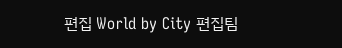편집 World by City 편집팀